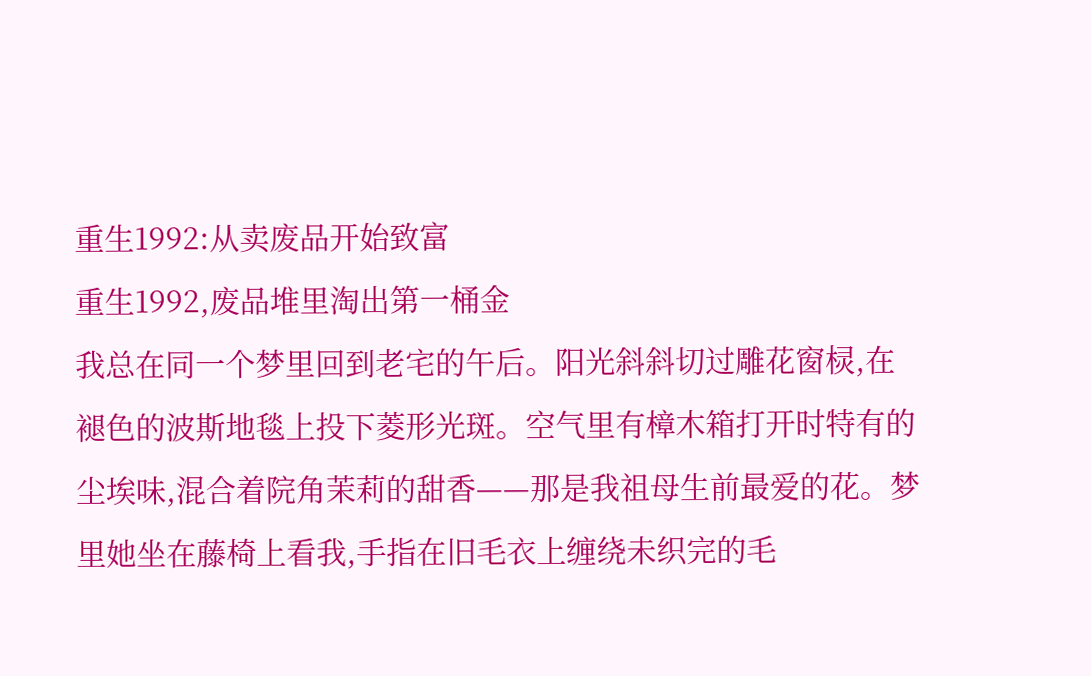重生1992:从卖废品开始致富
重生1992,废品堆里淘出第一桶金
我总在同一个梦里回到老宅的午后。阳光斜斜切过雕花窗棂,在褪色的波斯地毯上投下菱形光斑。空气里有樟木箱打开时特有的尘埃味,混合着院角茉莉的甜香——那是我祖母生前最爱的花。梦里她坐在藤椅上看我,手指在旧毛衣上缠绕未织完的毛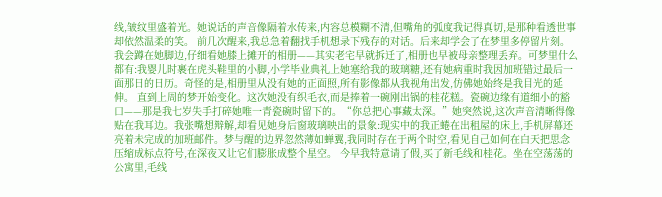线,皱纹里盛着光。她说话的声音像隔着水传来,内容总模糊不清,但嘴角的弧度我记得真切,是那种看透世事却依然温柔的笑。 前几次醒来,我总急着翻找手机想录下残存的对话。后来却学会了在梦里多停留片刻。我会蹲在她脚边,仔细看她膝上摊开的相册——其实老宅早就拆迁了,相册也早被母亲整理丢弃。可梦里什么都有:我婴儿时裹在虎头鞋里的小脚,小学毕业典礼上她塞给我的玻璃糖,还有她病重时我因加班错过最后一面那日的日历。奇怪的是,相册里从没有她的正面照,所有影像都从我视角出发,仿佛她始终是我目光的延伸。 直到上周的梦开始变化。这次她没有织毛衣,而是捧着一碗刚出锅的桂花糕。瓷碗边缘有道细小的豁口——那是我七岁失手打碎她唯一青瓷碗时留下的。“你总把心事藏太深。”她突然说,这次声音清晰得像贴在我耳边。我张嘴想辩解,却看见她身后窗玻璃映出的景象:现实中的我正蜷在出租屋的床上,手机屏幕还亮着未完成的加班邮件。梦与醒的边界忽然薄如蝉翼,我同时存在于两个时空,看见自己如何在白天把思念压缩成标点符号,在深夜又让它们膨胀成整个星空。 今早我特意请了假,买了新毛线和桂花。坐在空荡荡的公寓里,毛线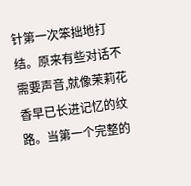针第一次笨拙地打结。原来有些对话不需要声音,就像茉莉花香早已长进记忆的纹路。当第一个完整的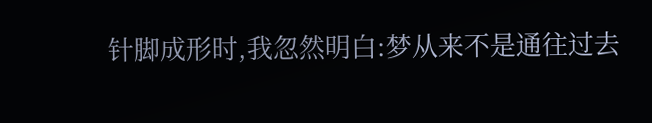针脚成形时,我忽然明白:梦从来不是通往过去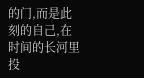的门,而是此刻的自己,在时间的长河里投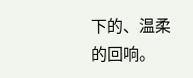下的、温柔的回响。